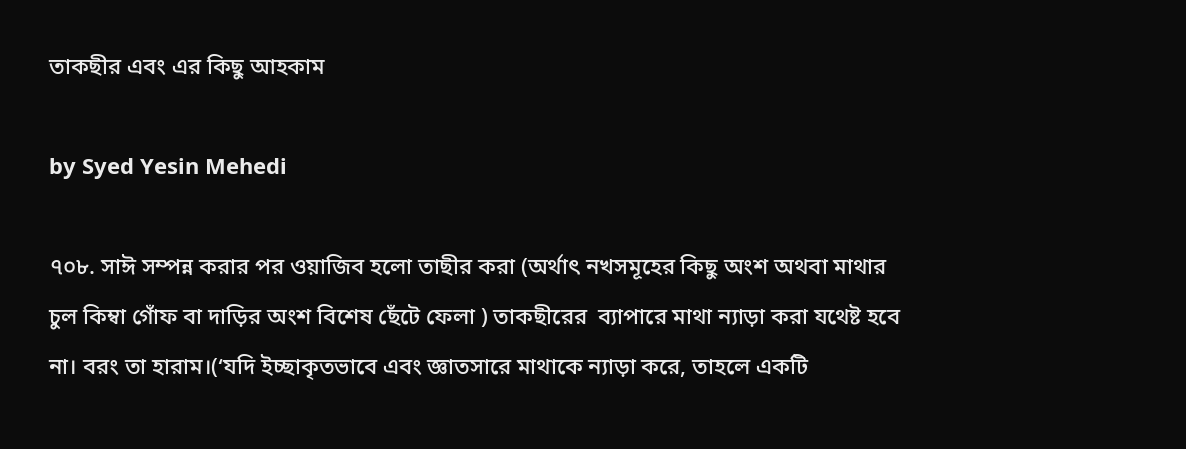তাকছীর এবং এর কিছু আহকাম

by Syed Yesin Mehedi

৭০৮. সাঈ সম্পন্ন করার পর ওয়াজিব হলো তাছীর করা (অর্থাৎ নখসমূহের কিছু অংশ অথবা মাথার চুল কিম্বা গোঁফ বা দাড়ির অংশ বিশেষ ছেঁটে ফেলা ) তাকছীরের  ব্যাপারে মাথা ন্যাড়া করা যথেষ্ট হবে না। বরং তা হারাম।(‘যদি ইচ্ছাকৃতভাবে এবং জ্ঞাতসারে মাথাকে ন্যাড়া করে, তাহলে একটি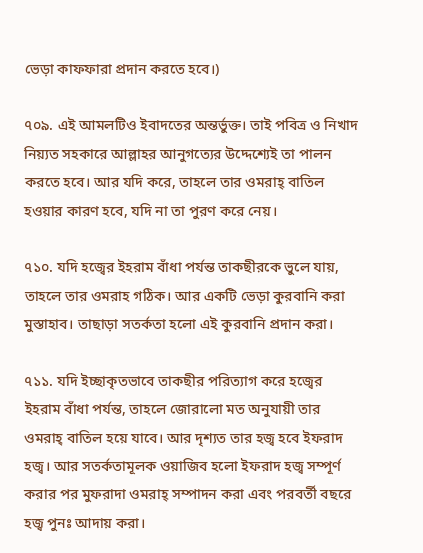ভেড়া কাফফারা প্রদান করতে হবে।)

৭০৯. এই আমলটিও ইবাদতের অন্তর্ভুক্ত। তাই পবিত্র ও নিখাদ নিয়্যত সহকারে আল্লাহর আনুগত্যের উদ্দেশ্যেই তা পালন করতে হবে। আর যদি করে, তাহলে তার ওমরাহ্ বাতিল হওয়ার কারণ হবে, যদি না তা পুরণ করে নেয়।

৭১০. যদি হজ্বের ইহরাম বাঁধা পর্যন্ত তাকছীরকে ভুলে যায়, তাহলে তার ওমরাহ গঠিক। আর একটি ভেড়া কুরবানি করা মুস্তাহাব। তাছাড়া সতর্কতা হলো এই কুরবানি প্রদান করা।

৭১১. যদি ইচ্ছাকৃতভাবে তাকছীর পরিত্যাগ করে হজ্বের ইহরাম বাঁধা পর্যন্ত, তাহলে জোরালো মত অনুযায়ী তার ওমরাহ্ বাতিল হয়ে যাবে। আর দৃশ্যত তার হজ্ব হবে ইফরাদ হজ্ব। আর সতর্কতামূলক ওয়াজিব হলো ইফরাদ হজ্ব সম্পূর্ণ করার পর মুফরাদা ওমরাহ্ সম্পাদন করা এবং পরবর্তী বছরে হজ্ব পুনঃ আদায় করা।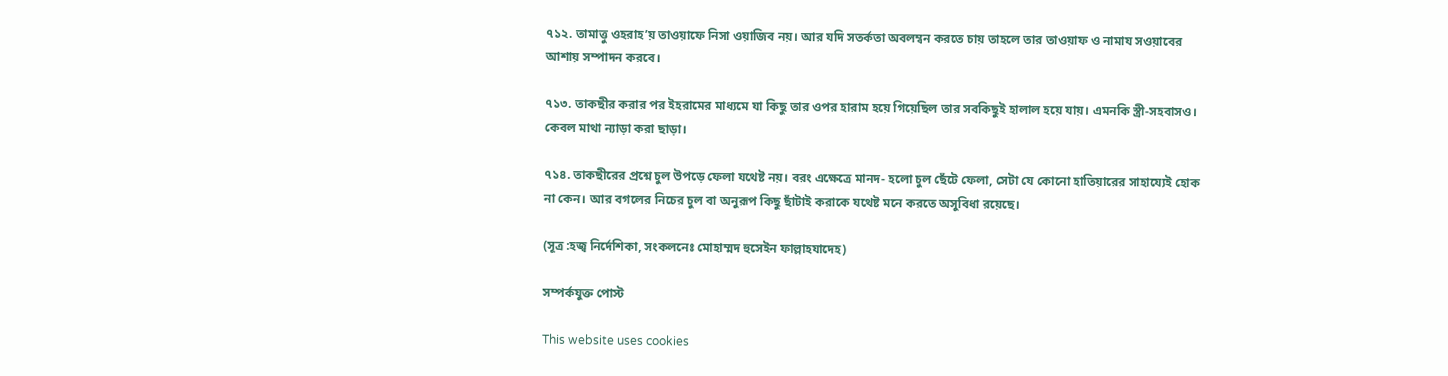৭১২. তামাত্তু ওহরাহ’য় তাওয়াফে নিসা ওয়াজিব নয়। আর যদি সতর্কতা অবলম্বন করতে চায় তাহলে তার তাওয়াফ ও নামায সওয়াবের আশায় সম্পাদন করবে।

৭১৩. তাকছীর করার পর ইহরামের মাধ্যমে যা কিছু তার ওপর হারাম হয়ে গিয়েছিল তার সবকিছুই হালাল হয়ে যায়। এমনকি স্ত্রী-সহবাসও। কেবল মাথা ন্যাড়া করা ছাড়া।

৭১৪. তাকছীরের প্রশ্নে চুল উপড়ে ফেলা যথেষ্ট নয়। বরং এক্ষেত্রে মানদ- হলো চুল ছেঁটে ফেলা, সেটা যে কোনো হাতিয়ারের সাহায্যেই হোক না কেন। আর বগলের নিচের চুল বা অনুরূপ কিছু ছাঁটাই করাকে যথেষ্ট মনে করতে অসুবিধা রয়েছে।

(সূত্র :হজ্ব নির্দেশিকা, সংকলনেঃ মোহাম্মদ হুসেইন ফাল্লাহযাদেহ)

সম্পর্কযুক্ত পোস্ট

This website uses cookies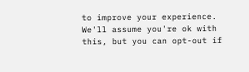to improve your experience. We'll assume you're ok with this, but you can opt-out if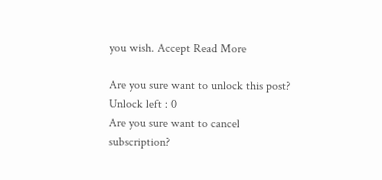you wish. Accept Read More

Are you sure want to unlock this post?
Unlock left : 0
Are you sure want to cancel subscription?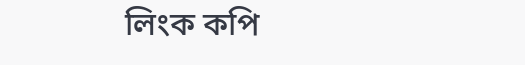লিংক কপি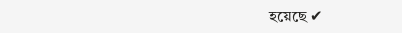হয়েছে ✔